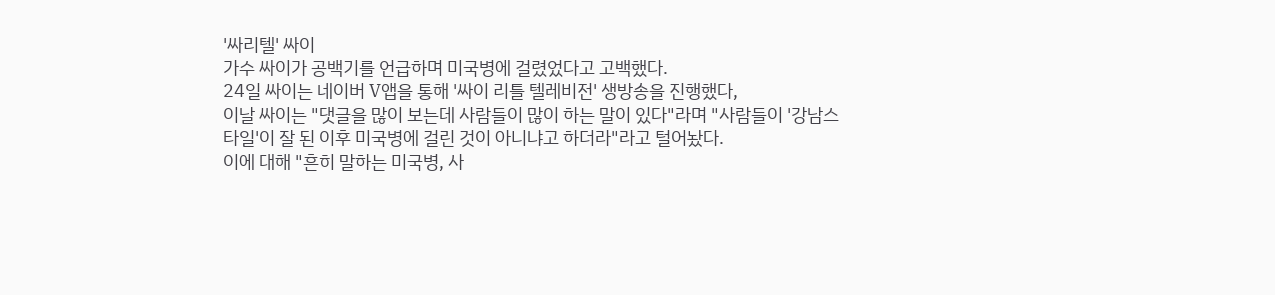'싸리텔' 싸이
가수 싸이가 공백기를 언급하며 미국병에 걸렸었다고 고백했다.
24일 싸이는 네이버 V앱을 통해 '싸이 리틀 텔레비전' 생방송을 진행했다,
이날 싸이는 "댓글을 많이 보는데 사람들이 많이 하는 말이 있다"라며 "사람들이 '강남스타일'이 잘 된 이후 미국병에 걸린 것이 아니냐고 하더라"라고 털어놨다.
이에 대해 "흔히 말하는 미국병, 사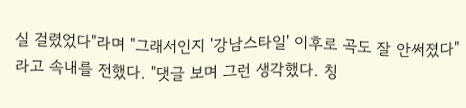실 걸렸었다"라며 "그래서인지 '강남스타일' 이후로 곡도 잘 안써졌다"라고 속내를 전했다. "댓글 보며 그런 생각했다. 칭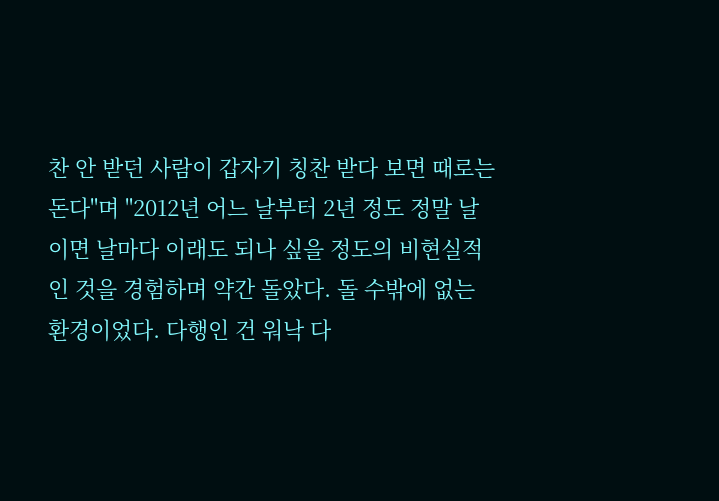찬 안 받던 사람이 갑자기 칭찬 받다 보면 때로는 돈다"며 "2012년 어느 날부터 2년 정도 정말 날이면 날마다 이래도 되나 싶을 정도의 비현실적인 것을 경험하며 약간 돌았다. 돌 수밖에 없는 환경이었다. 다행인 건 워낙 다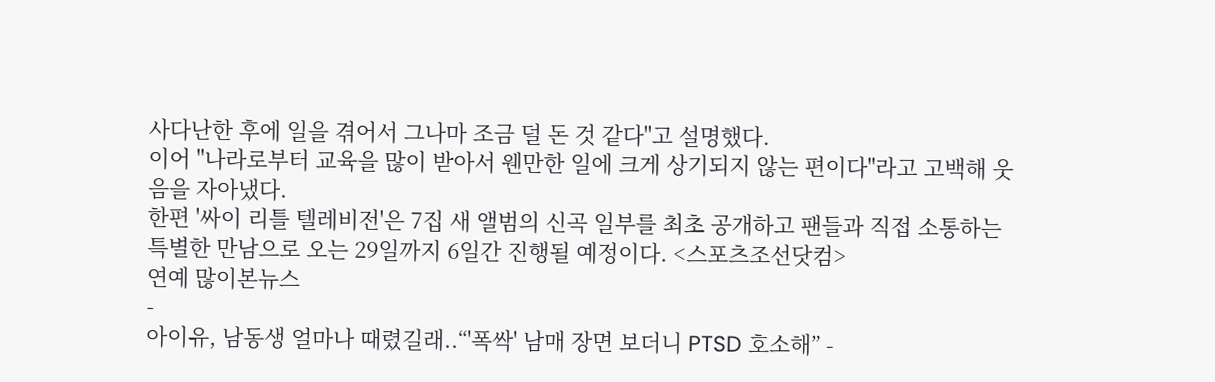사다난한 후에 일을 겪어서 그나마 조금 덜 돈 것 같다"고 설명했다.
이어 "나라로부터 교육을 많이 받아서 웬만한 일에 크게 상기되지 않는 편이다"라고 고백해 웃음을 자아냈다.
한편 '싸이 리틀 텔레비전'은 7집 새 앨범의 신곡 일부를 최초 공개하고 팬들과 직접 소통하는 특별한 만남으로 오는 29일까지 6일간 진행될 예정이다. <스포츠조선닷컴>
연예 많이본뉴스
-
아이유, 남동생 얼마나 때렸길래..“'폭싹' 남매 장면 보더니 PTSD 호소해” -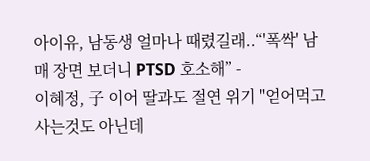아이유, 남동생 얼마나 때렸길래..“'폭싹' 남매 장면 보더니 PTSD 호소해” -
이혜정, 子 이어 딸과도 절연 위기 "얻어먹고 사는것도 아닌데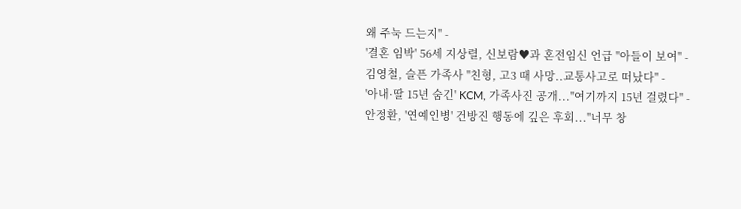왜 주눅 드는지" -
'결혼 임박' 56세 지상렬, 신보람♥과 혼전임신 언급 "아들이 보여" -
김영철, 슬픈 가족사 "친형, 고3 때 사망..교통사고로 떠났다" -
'아내·딸 15년 숨긴' KCM, 가족사진 공개..."여기까지 15년 걸렸다" -
안정환, '연예인병' 건방진 행동에 깊은 후회..."너무 창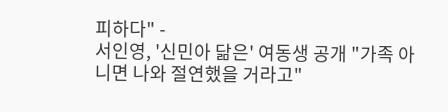피하다" -
서인영, '신민아 닮은' 여동생 공개 "가족 아니면 나와 절연했을 거라고"